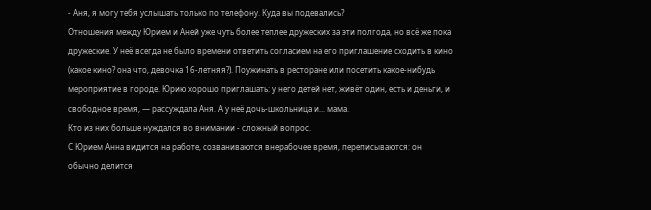- Аня, я могу тебя услышать только по телефону. Куда вы подевались?
Отношения между Юрием и Аней уже чуть более теплее дружеских за эти полгода, но всё же пока дружеские. У неё всегда не было времени ответить согласием на его приглашение сходить в кино (какое кино? она что, девочка 16-летняя?). Поужинать в ресторане или посетить какое-нибудь мероприятие в городе. Юрию хорошо приглашать: у него детей нет, живёт один, есть и деньги, и свободное время, — рассуждала Аня. А у неё дочь-школьница и... мама.
Кто из них больше нуждался во внимании - сложный вопрос.
С Юрием Анна видится на работе, созваниваются внерабочее время, переписываются: он обычно делится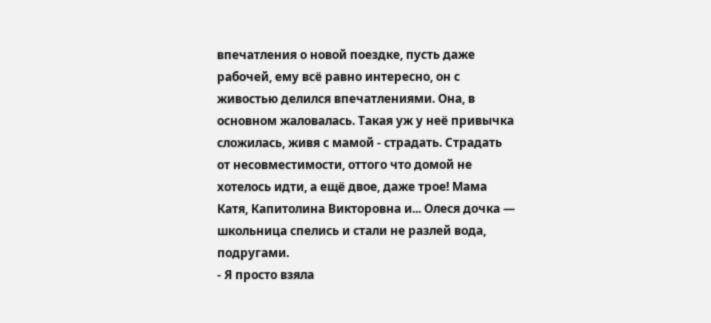впечатления о новой поездке, пусть даже рабочей, ему всё равно интересно, он с живостью делился впечатлениями. Она, в основном жаловалась. Такая уж у неё привычка сложилась, живя с мамой - страдать. Страдать от несовместимости, оттого что домой не хотелось идти, а ещё двое, даже трое! Мама Катя, Капитолина Викторовна и... Олеся дочка — школьница спелись и стали не разлей вода, подругами.
- Я просто взяла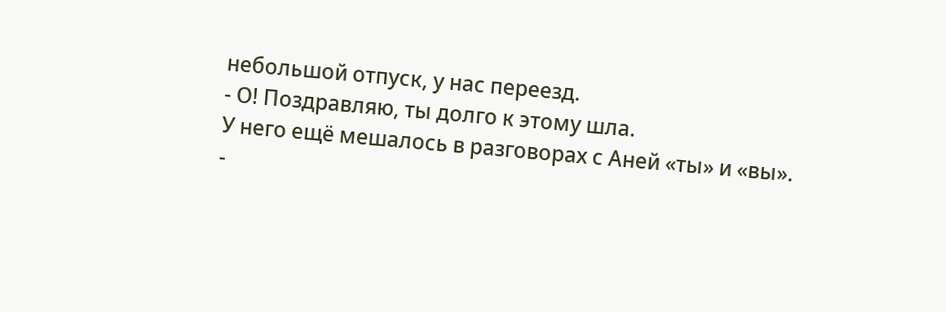небольшой отпуск, у нас переезд.
- О! Поздравляю, ты долго к этому шла.
У него ещё мешалось в разговорах с Аней «ты» и «вы».
-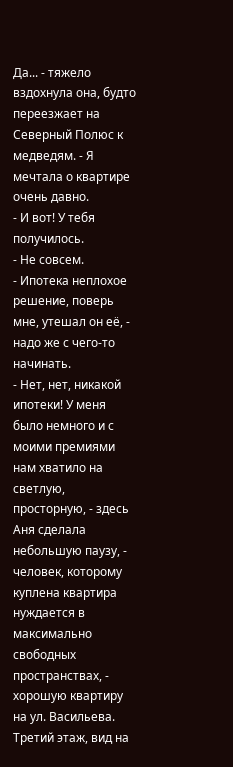Да... - тяжело вздохнула она, будто переезжает на Северный Полюс к медведям. - Я мечтала о квартире очень давно.
- И вот! У тебя получилось.
- Не совсем.
- Ипотека неплохое решение, поверь мне, утешал он её, - надо же с чего-то начинать.
- Нет, нет, никакой ипотеки! У меня было немного и с моими премиями нам хватило на светлую, просторную, - здесь Аня сделала небольшую паузу, - человек, которому куплена квартира нуждается в максимально свободных пространствах, - хорошую квартиру на ул. Васильева. Третий этаж, вид на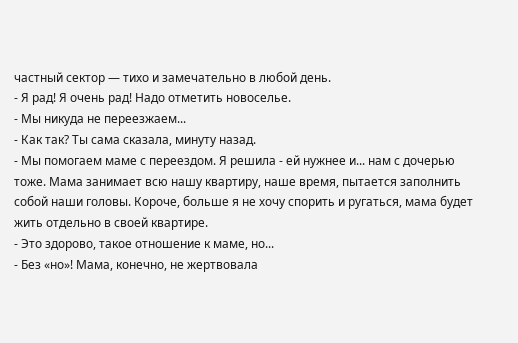частный сектор — тихо и замечательно в любой день.
- Я рад! Я очень рад! Надо отметить новоселье.
- Мы никуда не переезжаем...
- Как так? Ты сама сказала, минуту назад.
- Мы помогаем маме с переездом. Я решила - ей нужнее и... нам с дочерью тоже. Мама занимает всю нашу квартиру, наше время, пытается заполнить собой наши головы. Короче, больше я не хочу спорить и ругаться, мама будет жить отдельно в своей квартире.
- Это здорово, такое отношение к маме, но...
- Без «но»! Мама, конечно, не жертвовала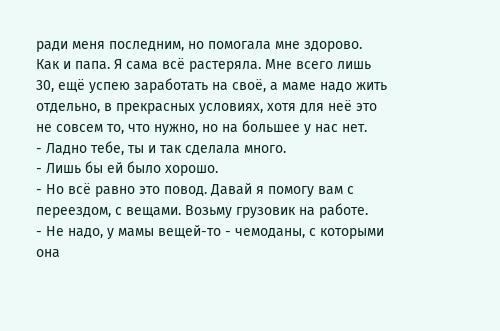ради меня последним, но помогала мне здорово. Как и папа. Я сама всё растеряла. Мне всего лишь 30, ещё успею заработать на своё, а маме надо жить отдельно, в прекрасных условиях, хотя для неё это не совсем то, что нужно, но на большее у нас нет.
- Ладно тебе, ты и так сделала много.
- Лишь бы ей было хорошо.
- Но всё равно это повод. Давай я помогу вам с переездом, с вещами. Возьму грузовик на работе.
- Не надо, у мамы вещей-то - чемоданы, с которыми она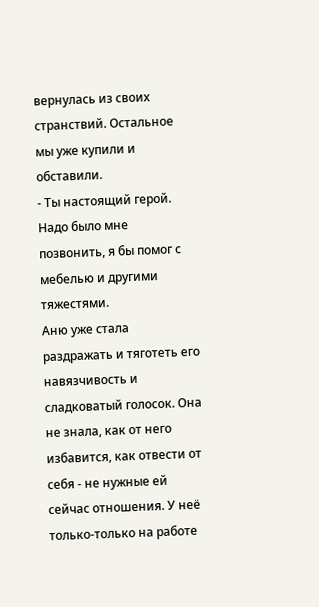вернулась из своих странствий. Остальное мы уже купили и обставили.
- Ты настоящий герой. Надо было мне позвонить, я бы помог с мебелью и другими тяжестями.
Аню уже стала раздражать и тяготеть его навязчивость и сладковатый голосок. Она не знала, как от него избавится, как отвести от себя - не нужные ей сейчас отношения. У неё только-только на работе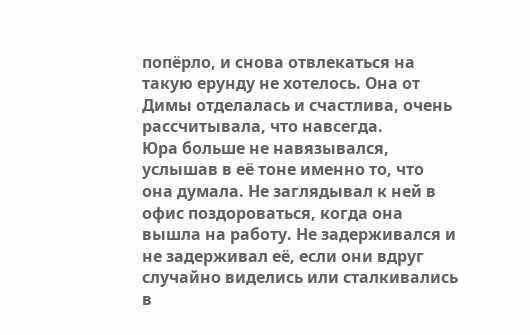попёрло, и снова отвлекаться на такую ерунду не хотелось. Она от Димы отделалась и счастлива, очень рассчитывала, что навсегда.
Юра больше не навязывался, услышав в её тоне именно то, что она думала. Не заглядывал к ней в офис поздороваться, когда она вышла на работу. Не задерживался и не задерживал её, если они вдруг случайно виделись или сталкивались в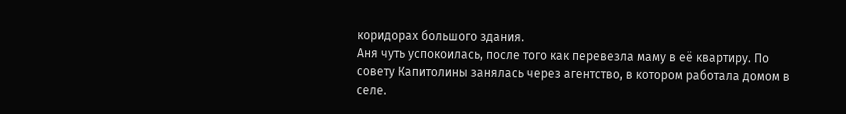коридорах большого здания.
Аня чуть успокоилась, после того как перевезла маму в её квартиру. По совету Капитолины занялась через агентство, в котором работала домом в селе.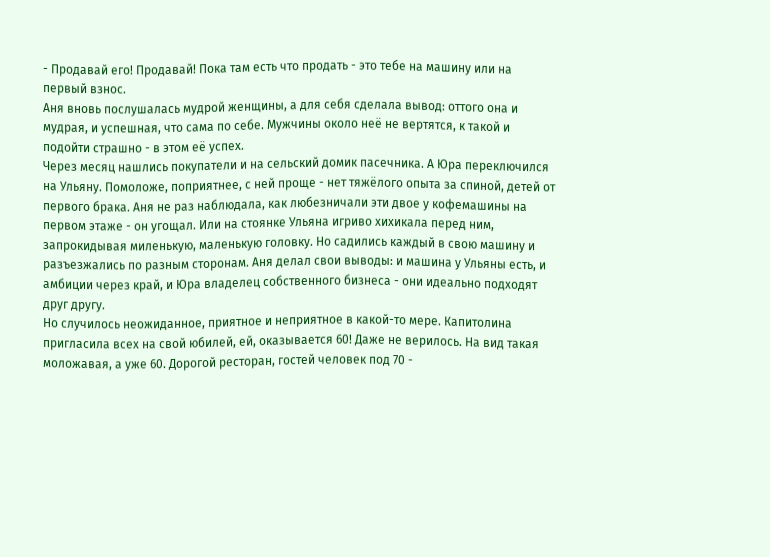- Продавай его! Продавай! Пока там есть что продать - это тебе на машину или на первый взнос.
Аня вновь послушалась мудрой женщины, а для себя сделала вывод: оттого она и мудрая, и успешная, что сама по себе. Мужчины около неё не вертятся, к такой и подойти страшно - в этом её успех.
Через месяц нашлись покупатели и на сельский домик пасечника. А Юра переключился на Ульяну. Помоложе, поприятнее, с ней проще - нет тяжёлого опыта за спиной, детей от первого брака. Аня не раз наблюдала, как любезничали эти двое у кофемашины на первом этаже - он угощал. Или на стоянке Ульяна игриво хихикала перед ним, запрокидывая миленькую, маленькую головку. Но садились каждый в свою машину и разъезжались по разным сторонам. Аня делал свои выводы: и машина у Ульяны есть, и амбиции через край, и Юра владелец собственного бизнеса - они идеально подходят друг другу.
Но случилось неожиданное, приятное и неприятное в какой-то мере. Капитолина пригласила всех на свой юбилей, ей, оказывается 60! Даже не верилось. На вид такая моложавая, а уже 60. Дорогой ресторан, гостей человек под 70 -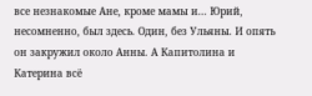все незнакомые Ане, кроме мамы и... Юрий, несомненно, был здесь. Один, без Ульяны. И опять он закружил около Анны. А Капитолина и Катерина всё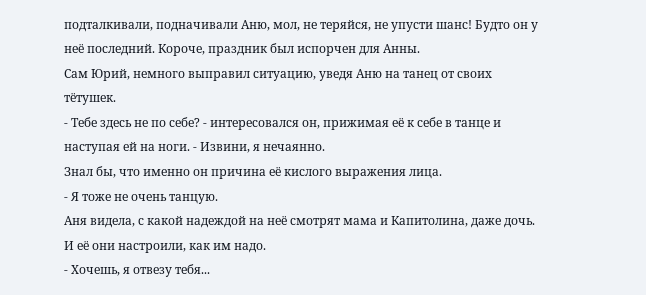подталкивали, подначивали Аню, мол, не теряйся, не упусти шанс! Будто он у неё последний. Короче, праздник был испорчен для Анны.
Сам Юрий, немного выправил ситуацию, уведя Аню на танец от своих тётушек.
- Тебе здесь не по себе? - интересовался он, прижимая её к себе в танце и наступая ей на ноги. - Извини, я нечаянно.
Знал бы, что именно он причина её кислого выражения лица.
- Я тоже не очень танцую.
Аня видела, с какой надеждой на неё смотрят мама и Капитолина, даже дочь. И её они настроили, как им надо.
- Хочешь, я отвезу тебя...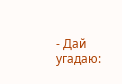- Дай угадаю: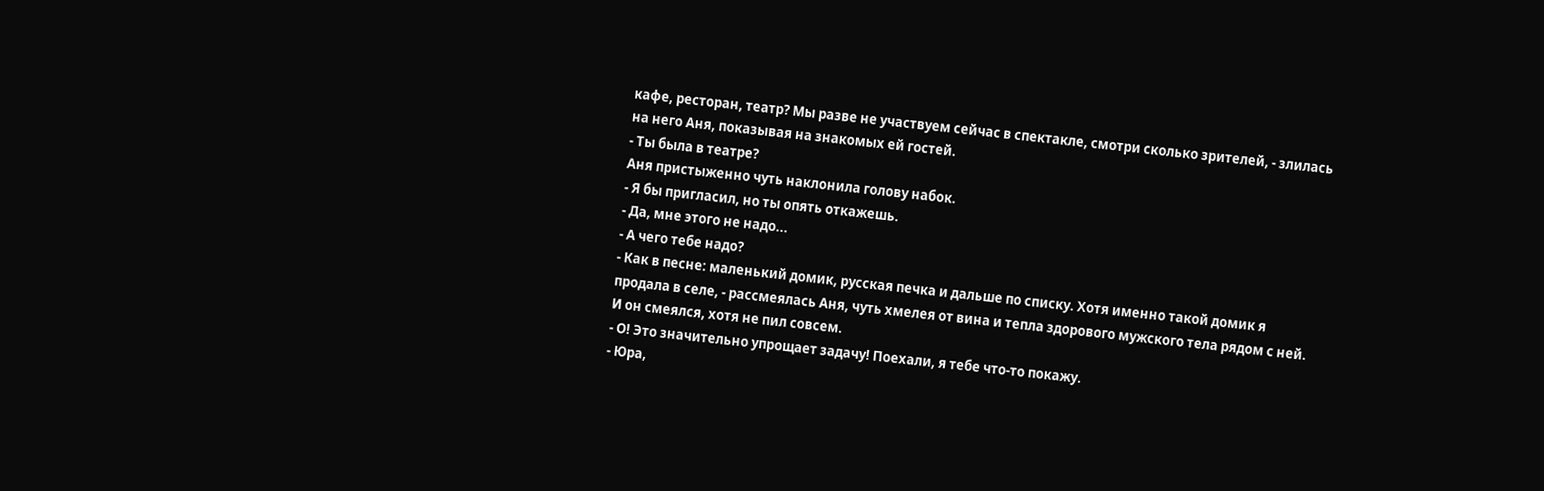кафе, ресторан, театр? Мы разве не участвуем сейчас в спектакле, смотри сколько зрителей, - злилась на него Аня, показывая на знакомых ей гостей.
- Ты была в театре?
Аня пристыженно чуть наклонила голову набок.
- Я бы пригласил, но ты опять откажешь.
- Да, мне этого не надо...
- А чего тебе надо?
- Как в песне: маленький домик, русская печка и дальше по списку. Хотя именно такой домик я продала в селе, - рассмеялась Аня, чуть хмелея от вина и тепла здорового мужского тела рядом с ней. И он смеялся, хотя не пил совсем.
- О! Это значительно упрощает задачу! Поехали, я тебе что-то покажу.
- Юра,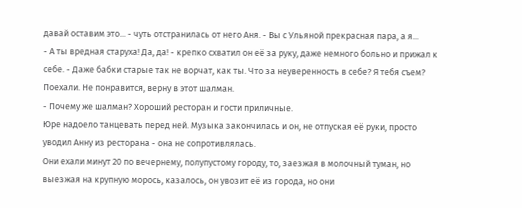давай оставим это... - чуть отстранилась от него Аня. - Вы с Ульяной прекрасная пара, а я...
- А ты вредная старуха! Да, да! - крепко схватил он её за руку, даже немного больно и прижал к себе. - Даже бабки старые так не ворчат, как ты. Что за неуверенность в себе? Я тебя съем? Поехали. Не понравится, верну в этот шалман.
- Почему же шалман? Хороший ресторан и гости приличные.
Юре надоело танцевать перед ней. Музыка закончилась и он, не отпуская её руки, просто уводил Анну из ресторана - она не сопротивлялась.
Они ехали минут 20 по вечернему, полупустому городу, то, заезжая в молочный туман, но выезжая на крупную морось, казалось, он увозит её из города, но они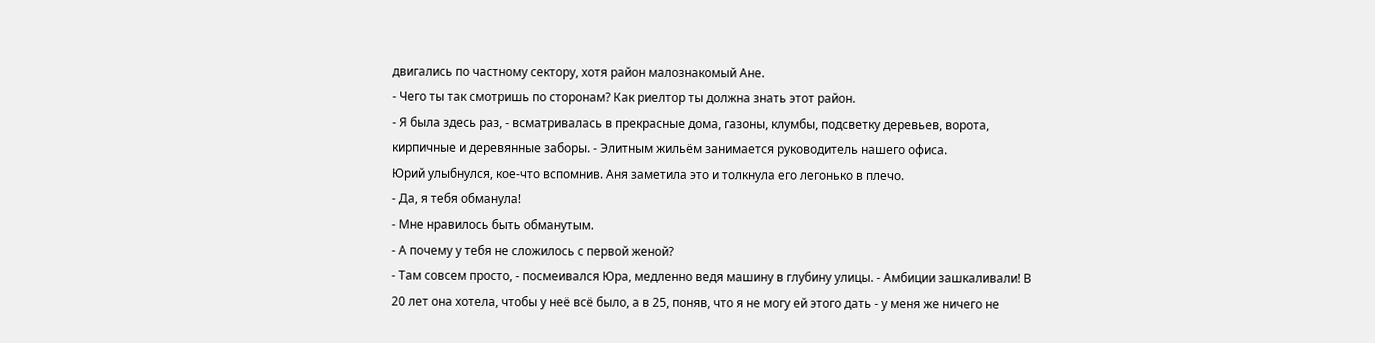двигались по частному сектору, хотя район малознакомый Ане.
- Чего ты так смотришь по сторонам? Как риелтор ты должна знать этот район.
- Я была здесь раз, - всматривалась в прекрасные дома, газоны, клумбы, подсветку деревьев, ворота, кирпичные и деревянные заборы. - Элитным жильём занимается руководитель нашего офиса.
Юрий улыбнулся, кое-что вспомнив. Аня заметила это и толкнула его легонько в плечо.
- Да, я тебя обманула!
- Мне нравилось быть обманутым.
- А почему у тебя не сложилось с первой женой?
- Там совсем просто, - посмеивался Юра, медленно ведя машину в глубину улицы. - Амбиции зашкаливали! В 20 лет она хотела, чтобы у неё всё было, а в 25, поняв, что я не могу ей этого дать - у меня же ничего не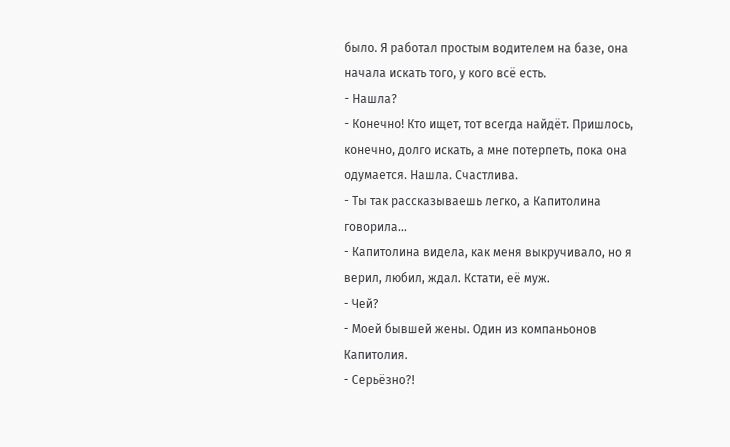было. Я работал простым водителем на базе, она начала искать того, у кого всё есть.
- Нашла?
- Конечно! Кто ищет, тот всегда найдёт. Пришлось, конечно, долго искать, а мне потерпеть, пока она одумается. Нашла. Счастлива.
- Ты так рассказываешь легко, а Капитолина говорила...
- Капитолина видела, как меня выкручивало, но я верил, любил, ждал. Кстати, её муж.
- Чей?
- Моей бывшей жены. Один из компаньонов Капитолия.
- Серьёзно?!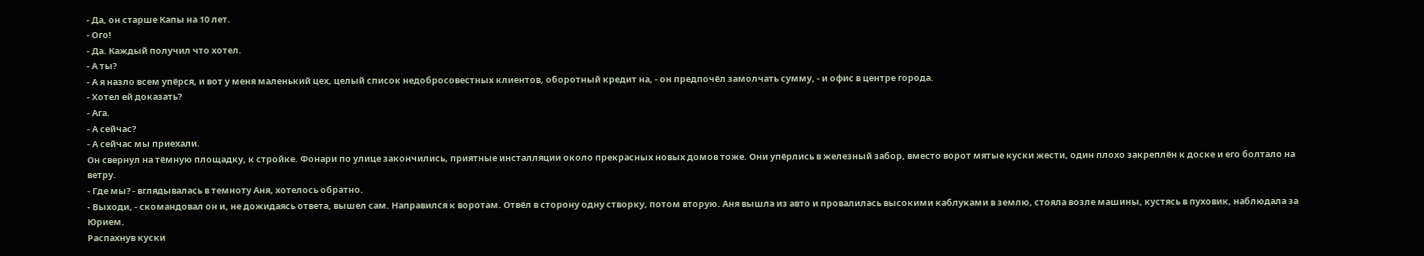- Да, он старше Капы на 10 лет.
- Ого!
- Да. Каждый получил что хотел.
- А ты?
- А я назло всем упёрся, и вот у меня маленький цех, целый список недобросовестных клиентов, оборотный кредит на, - он предпочёл замолчать сумму, - и офис в центре города.
- Хотел ей доказать?
- Ага.
- А сейчас?
- А сейчас мы приехали.
Он свернул на тёмную площадку, к стройке. Фонари по улице закончились, приятные инсталляции около прекрасных новых домов тоже. Они упёрлись в железный забор, вместо ворот мятые куски жести, один плохо закреплён к доске и его болтало на ветру.
- Где мы? - вглядывалась в темноту Аня, хотелось обратно.
- Выходи, - скомандовал он и, не дожидаясь ответа, вышел сам. Направился к воротам. Отвёл в сторону одну створку, потом вторую. Аня вышла из авто и провалилась высокими каблуками в землю, стояла возле машины, кустясь в пуховик, наблюдала за Юрием.
Распахнув куски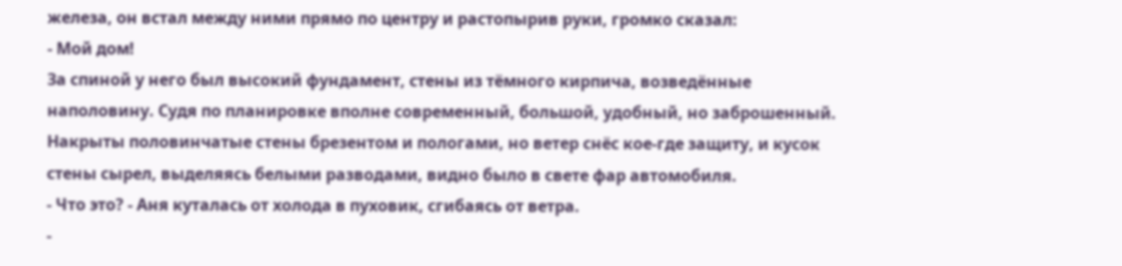железа, он встал между ними прямо по центру и растопырив руки, громко сказал:
- Мой дом!
За спиной у него был высокий фундамент, стены из тёмного кирпича, возведённые наполовину. Судя по планировке вполне современный, большой, удобный, но заброшенный. Накрыты половинчатые стены брезентом и пологами, но ветер снёс кое-где защиту, и кусок стены сырел, выделяясь белыми разводами, видно было в свете фар автомобиля.
- Что это? - Аня куталась от холода в пуховик, сгибаясь от ветра.
-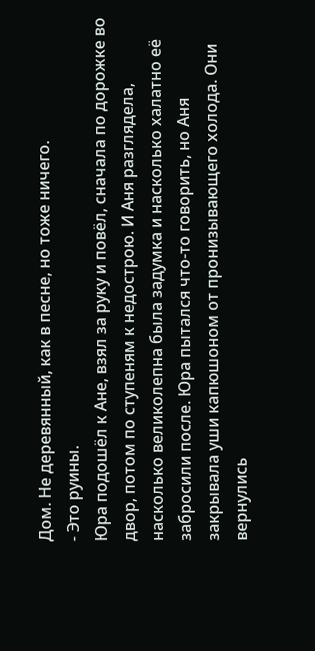Дом. Не деревянный, как в песне, но тоже ничего.
- Это руины.
Юра подошёл к Ане, взял за руку и повёл, сначала по дорожке во двор, потом по ступеням к недострою. И Аня разглядела, насколько великолепна была задумка и насколько халатно её забросили после. Юра пытался что-то говорить, но Аня закрывала уши капюшоном от пронизывающего холода. Они вернулись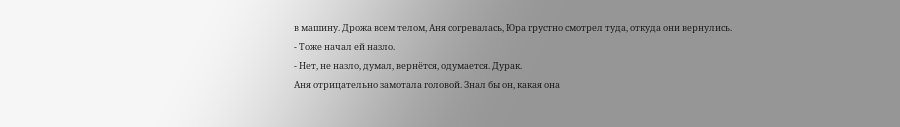в машину. Дрожа всем телом, Аня согревалась, Юра грустно смотрел туда, откуда они вернулись.
- Тоже начал ей назло.
- Нет, не назло, думал, вернётся, одумается. Дурак.
Аня отрицательно замотала головой. Знал бы он, какая она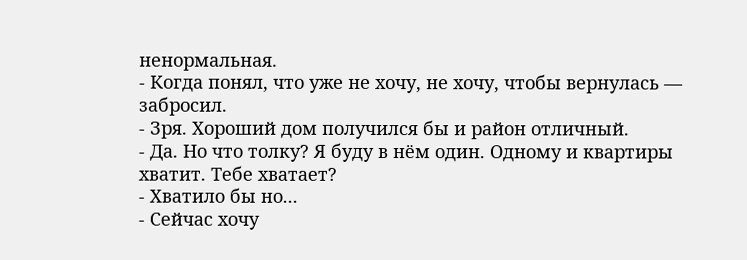ненормальная.
- Когда понял, что уже не хочу, не хочу, чтобы вернулась — забросил.
- Зря. Хороший дом получился бы и район отличный.
- Да. Но что толку? Я буду в нём один. Одному и квартиры хватит. Тебе хватает?
- Хватило бы но...
- Сейчас хочу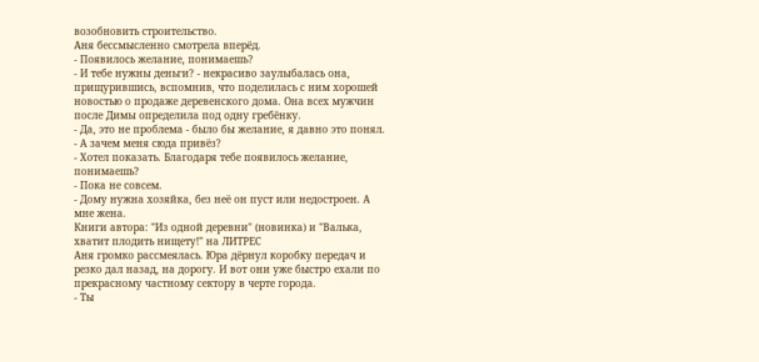возобновить строительство.
Аня бессмысленно смотрела вперёд.
- Появилось желание, понимаешь?
- И тебе нужны деньги? - некрасиво заулыбалась она, прищурившись, вспомнив, что поделилась с ним хорошей новостью о продаже деревенского дома. Она всех мужчин после Димы определила под одну гребёнку.
- Да, это не проблема - было бы желание, я давно это понял.
- А зачем меня сюда привёз?
- Хотел показать. Благодаря тебе появилось желание, понимаешь?
- Пока не совсем.
- Дому нужна хозяйка, без неё он пуст или недостроен. А мне жена.
Книги автора: "Из одной деревни" (новинка) и "Валька, хватит плодить нищету!" на ЛИТРЕС
Аня громко рассмеялась. Юра дёрнул коробку передач и резко дал назад, на дорогу. И вот они уже быстро ехали по прекрасному частному сектору в черте города.
- Ты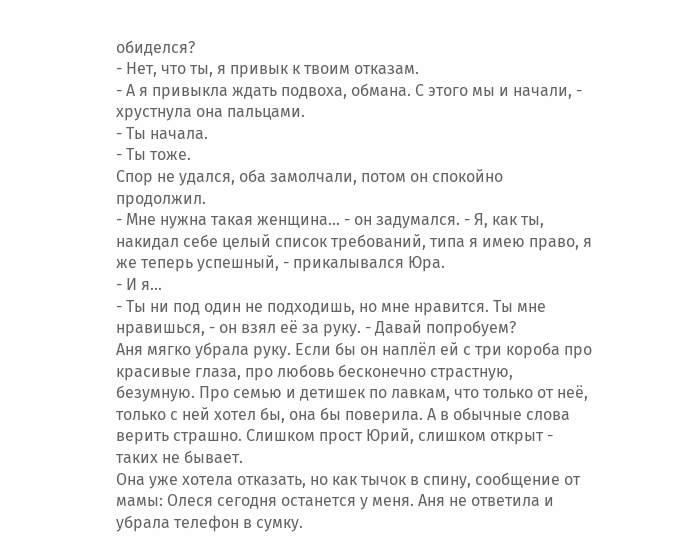обиделся?
- Нет, что ты, я привык к твоим отказам.
- А я привыкла ждать подвоха, обмана. С этого мы и начали, - хрустнула она пальцами.
- Ты начала.
- Ты тоже.
Спор не удался, оба замолчали, потом он спокойно продолжил.
- Мне нужна такая женщина... - он задумался. - Я, как ты, накидал себе целый список требований, типа я имею право, я же теперь успешный, - прикалывался Юра.
- И я...
- Ты ни под один не подходишь, но мне нравится. Ты мне нравишься, - он взял её за руку. - Давай попробуем?
Аня мягко убрала руку. Если бы он наплёл ей с три короба про красивые глаза, про любовь бесконечно страстную, безумную. Про семью и детишек по лавкам, что только от неё, только с ней хотел бы, она бы поверила. А в обычные слова верить страшно. Слишком прост Юрий, слишком открыт - таких не бывает.
Она уже хотела отказать, но как тычок в спину, сообщение от мамы: Олеся сегодня останется у меня. Аня не ответила и убрала телефон в сумку.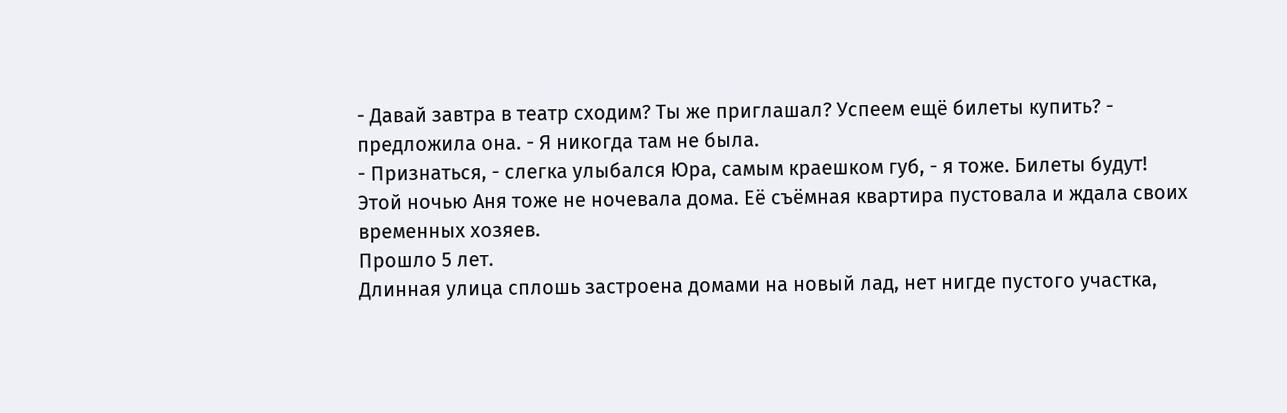- Давай завтра в театр сходим? Ты же приглашал? Успеем ещё билеты купить? - предложила она. - Я никогда там не была.
- Признаться, - слегка улыбался Юра, самым краешком губ, - я тоже. Билеты будут!
Этой ночью Аня тоже не ночевала дома. Её съёмная квартира пустовала и ждала своих временных хозяев.
Прошло 5 лет.
Длинная улица сплошь застроена домами на новый лад, нет нигде пустого участка,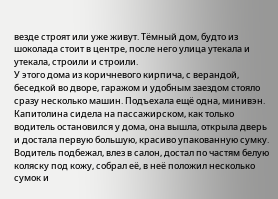везде строят или уже живут. Тёмный дом, будто из шоколада стоит в центре, после него улица утекала и утекала, строили и строили.
У этого дома из коричневого кирпича, с верандой, беседкой во дворе, гаражом и удобным заездом стояло сразу несколько машин. Подъехала ещё одна, минивэн. Капитолина сидела на пассажирском, как только водитель остановился у дома, она вышла, открыла дверь и достала первую большую, красиво упакованную сумку. Водитель подбежал, влез в салон, достал по частям белую коляску под кожу, собрал её, в неё положил несколько сумок и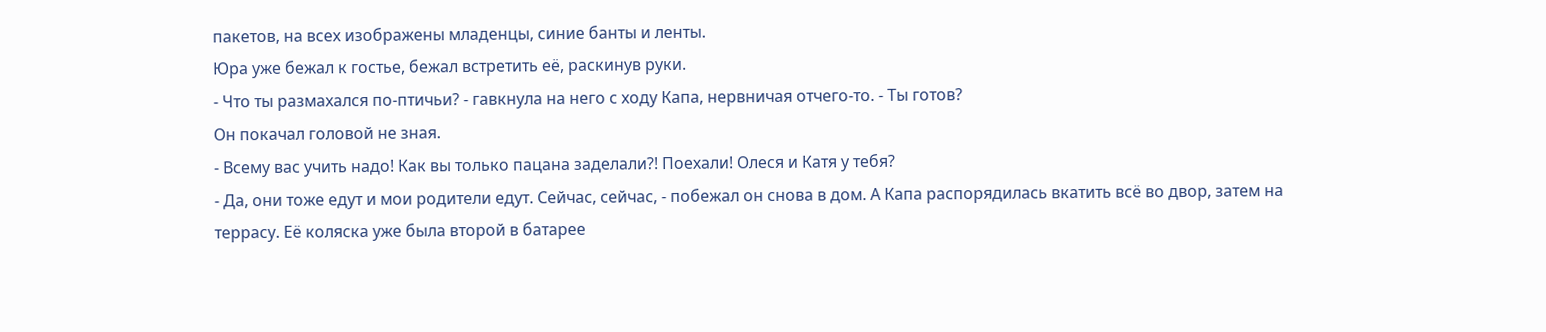пакетов, на всех изображены младенцы, синие банты и ленты.
Юра уже бежал к гостье, бежал встретить её, раскинув руки.
- Что ты размахался по-птичьи? - гавкнула на него с ходу Капа, нервничая отчего-то. - Ты готов?
Он покачал головой не зная.
- Всему вас учить надо! Как вы только пацана заделали?! Поехали! Олеся и Катя у тебя?
- Да, они тоже едут и мои родители едут. Сейчас, сейчас, - побежал он снова в дом. А Капа распорядилась вкатить всё во двор, затем на террасу. Её коляска уже была второй в батарее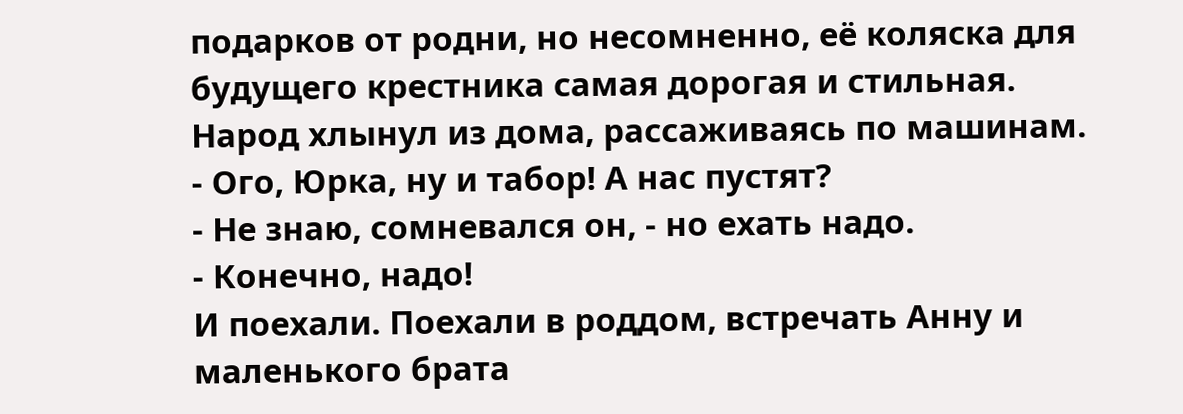подарков от родни, но несомненно, её коляска для будущего крестника самая дорогая и стильная.
Народ хлынул из дома, рассаживаясь по машинам.
- Ого, Юрка, ну и табор! А нас пустят?
- Не знаю, сомневался он, - но ехать надо.
- Конечно, надо!
И поехали. Поехали в роддом, встречать Анну и маленького брата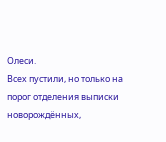Олеси.
Всех пустили, но только на порог отделения выписки новорождённых,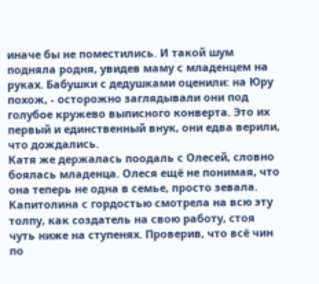иначе бы не поместились. И такой шум подняла родня, увидев маму с младенцем на руках. Бабушки с дедушками оценили: на Юру похож, - осторожно заглядывали они под голубое кружево выписного конверта. Это их первый и единственный внук, они едва верили, что дождались.
Катя же держалась поодаль с Олесей, словно боялась младенца. Олеся ещё не понимая, что она теперь не одна в семье, просто зевала.
Капитолина с гордостью смотрела на всю эту толпу, как создатель на свою работу, стоя чуть ниже на ступенях. Проверив, что всё чин по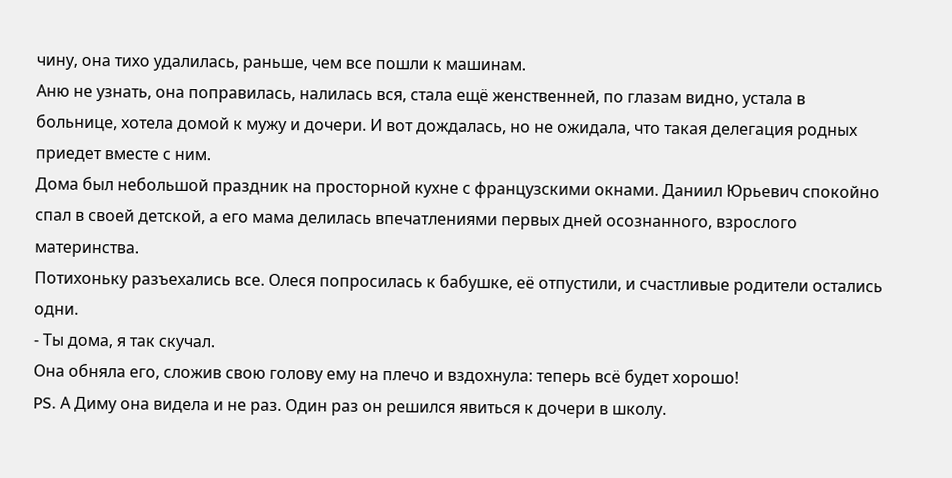чину, она тихо удалилась, раньше, чем все пошли к машинам.
Аню не узнать, она поправилась, налилась вся, стала ещё женственней, по глазам видно, устала в больнице, хотела домой к мужу и дочери. И вот дождалась, но не ожидала, что такая делегация родных приедет вместе с ним.
Дома был небольшой праздник на просторной кухне с французскими окнами. Даниил Юрьевич спокойно спал в своей детской, а его мама делилась впечатлениями первых дней осознанного, взрослого материнства.
Потихоньку разъехались все. Олеся попросилась к бабушке, её отпустили, и счастливые родители остались одни.
- Ты дома, я так скучал.
Она обняла его, сложив свою голову ему на плечо и вздохнула: теперь всё будет хорошо!
PS. А Диму она видела и не раз. Один раз он решился явиться к дочери в школу.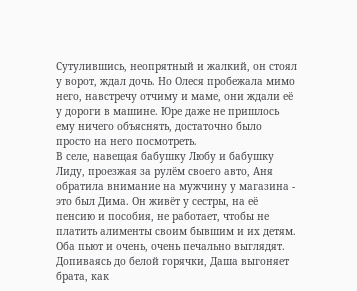Сутулившись, неопрятный и жалкий, он стоял у ворот, ждал дочь. Но Олеся пробежала мимо него, навстречу отчиму и маме, они ждали её у дороги в машине. Юре даже не пришлось ему ничего объяснять, достаточно было просто на него посмотреть.
В селе, навещая бабушку Любу и бабушку Лиду, проезжая за рулём своего авто, Аня обратила внимание на мужчину у магазина - это был Дима. Он живёт у сестры, на её пенсию и пособия, не работает, чтобы не платить алименты своим бывшим и их детям. Оба пьют и очень, очень печально выглядят. Допиваясь до белой горячки, Даша выгоняет брата, как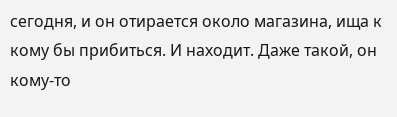сегодня, и он отирается около магазина, ища к кому бы прибиться. И находит. Даже такой, он кому-то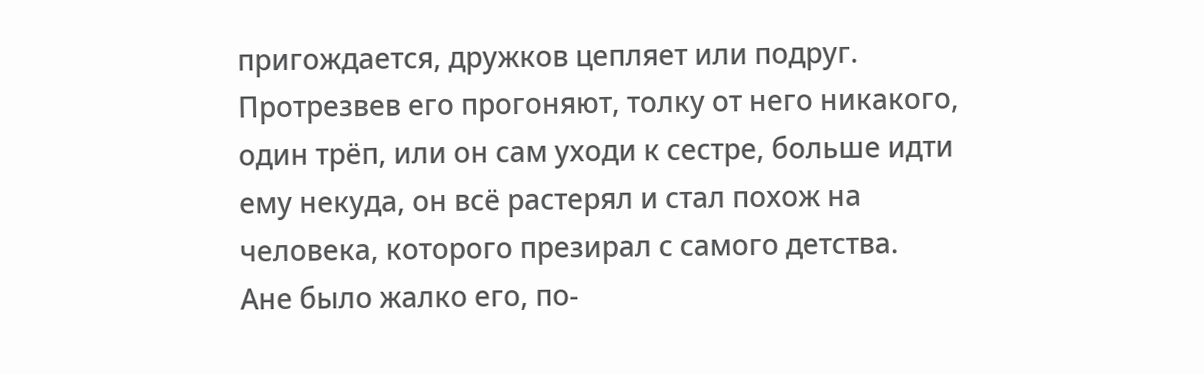пригождается, дружков цепляет или подруг. Протрезвев его прогоняют, толку от него никакого, один трёп, или он сам уходи к сестре, больше идти ему некуда, он всё растерял и стал похож на человека, которого презирал с самого детства.
Ане было жалко его, по-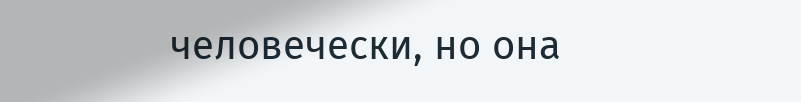человечески, но она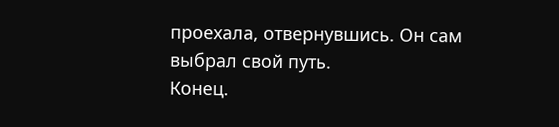проехала, отвернувшись. Он сам выбрал свой путь.
Конец.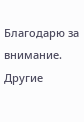Благодарю за внимание.
Другие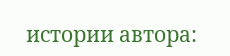истории автора: